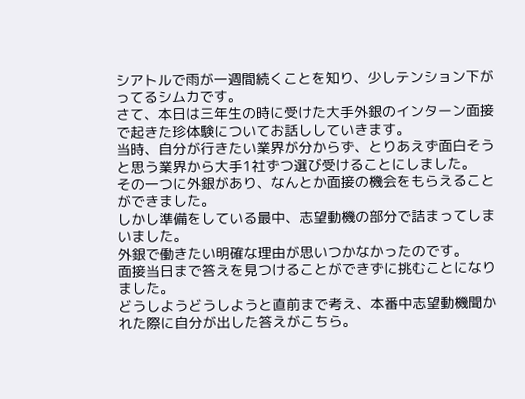シアトルで雨が一週間続くことを知り、少しテンション下がってるシムカです。
さて、本日は三年生の時に受けた大手外銀のインターン面接で起きた珍体験についてお話ししていきます。
当時、自分が行きたい業界が分からず、とりあえず面白そうと思う業界から大手1社ずつ選び受けることにしました。
その一つに外銀があり、なんとか面接の機会をもらえることができました。
しかし準備をしている最中、志望動機の部分で詰まってしまいました。
外銀で働きたい明確な理由が思いつかなかったのです。
面接当日まで答えを見つけることができずに挑むことになりました。
どうしようどうしようと直前まで考え、本番中志望動機聞かれた際に自分が出した答えがこちら。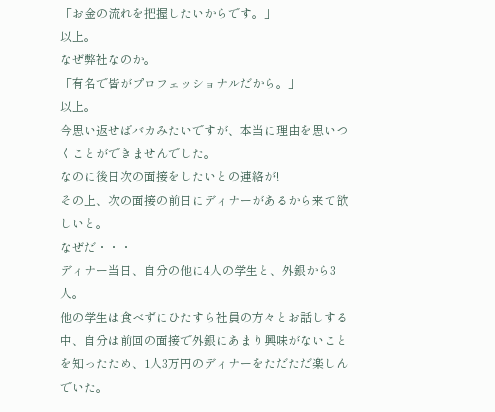「お金の流れを把握したいからです。」
以上。
なぜ弊社なのか。
「有名で皆がプロフェッショナルだから。」
以上。
今思い返せばバカみたいですが、本当に理由を思いつくことができませんでした。
なのに後日次の面接をしたいとの連絡が!
その上、次の面接の前日にディナーがあるから来て欲しいと。
なぜだ・・・
ディナー当日、自分の他に4人の学生と、外銀から3人。
他の学生は食べずにひたすら社員の方々とお話しする中、自分は前回の面接で外銀にあまり興味がないことを知ったため、1人3万円のディナーをただただ楽しんでいた。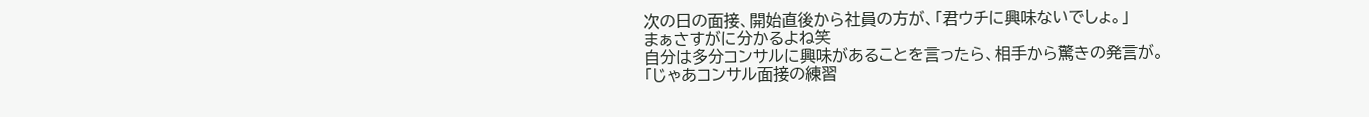次の日の面接、開始直後から社員の方が、「君ウチに興味ないでしょ。」
まぁさすがに分かるよね笑
自分は多分コンサルに興味があることを言ったら、相手から驚きの発言が。
「じゃあコンサル面接の練習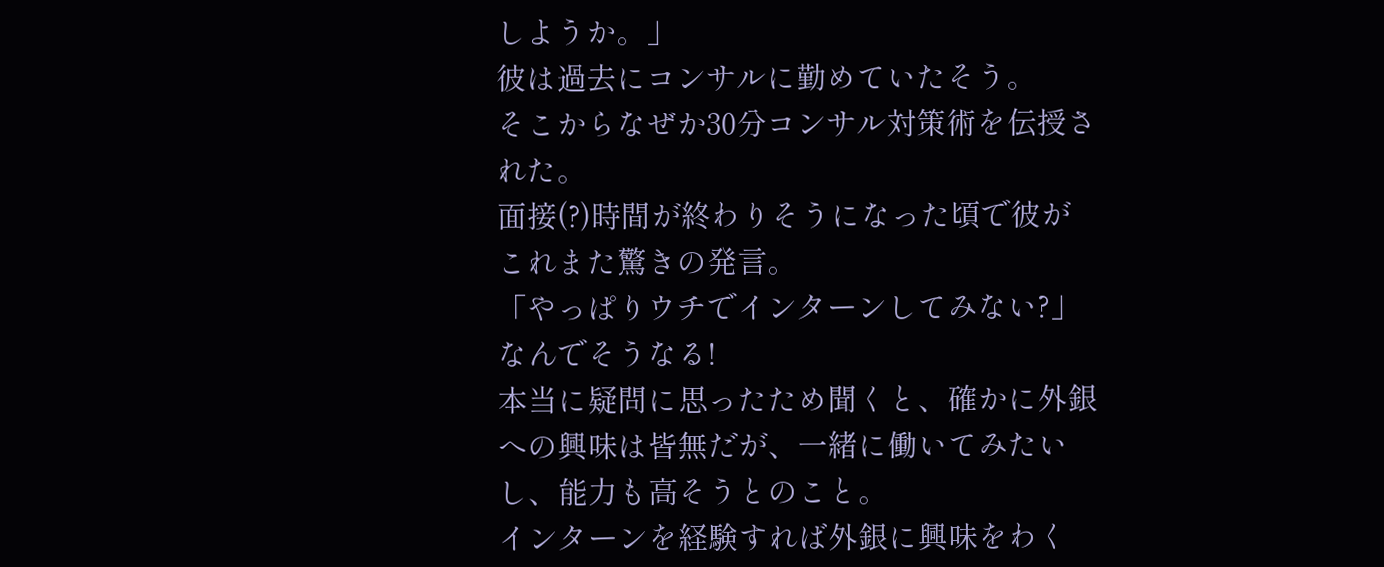しようか。」
彼は過去にコンサルに勤めていたそう。
そこからなぜか30分コンサル対策術を伝授された。
面接(?)時間が終わりそうになった頃で彼がこれまた驚きの発言。
「やっぱりウチでインターンしてみない?」
なんでそうなる!
本当に疑問に思ったため聞くと、確かに外銀への興味は皆無だが、一緒に働いてみたいし、能力も高そうとのこと。
インターンを経験すれば外銀に興味をわく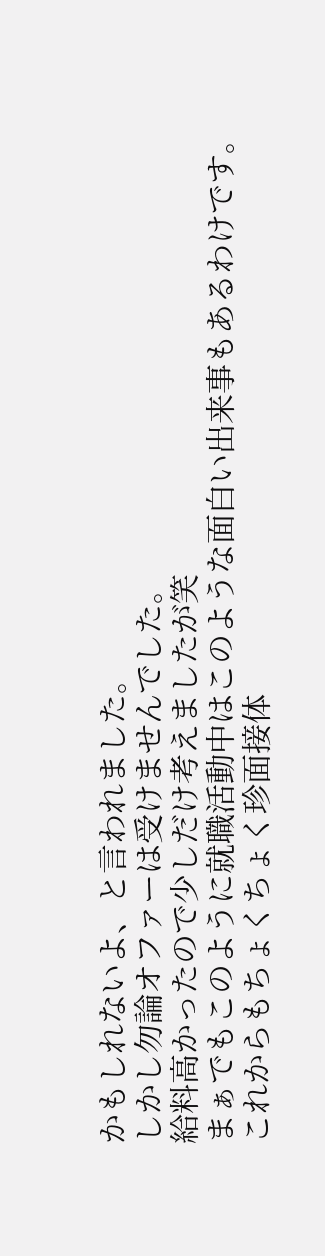かもしれないよ、と言われました。
しかし勿論オファーは受けませんでした。
給料高かったので少しだけ考えましたが笑
まぁでもこのように就職活動中はこのような面白い出来事もあるわけです。
これからもちょくちょく珍面接体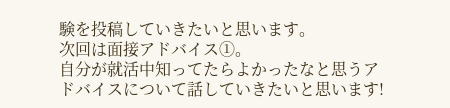験を投稿していきたいと思います。
次回は面接アドバイス①。
自分が就活中知ってたらよかったなと思うアドバイスについて話していきたいと思います!